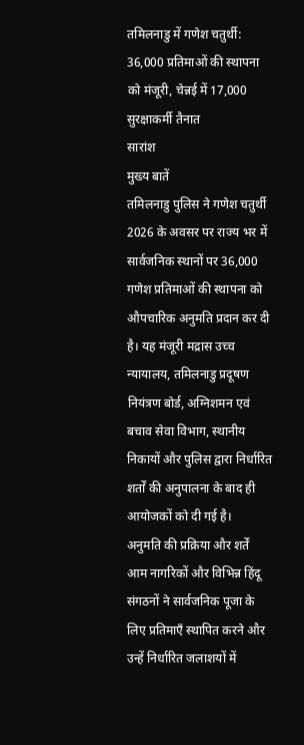तमिलनाडु में गणेश चतुर्थी: 36,000 प्रतिमाओं की स्थापना को मंजूरी, चेन्नई में 17,000 सुरक्षाकर्मी तैनात
सारांश
मुख्य बातें
तमिलनाडु पुलिस ने गणेश चतुर्थी 2026 के अवसर पर राज्य भर में सार्वजनिक स्थानों पर 36,000 गणेश प्रतिमाओं की स्थापना को औपचारिक अनुमति प्रदान कर दी है। यह मंजूरी मद्रास उच्च न्यायालय, तमिलनाडु प्रदूषण नियंत्रण बोर्ड, अग्निशमन एवं बचाव सेवा विभाग, स्थानीय निकायों और पुलिस द्वारा निर्धारित शर्तों की अनुपालना के बाद ही आयोजकों को दी गई है।
अनुमति की प्रक्रिया और शर्तें
आम नागरिकों और विभिन्न हिंदू संगठनों ने सार्वजनिक पूजा के लिए प्रतिमाएँ स्थापित करने और उन्हें निर्धारित जलाशयों में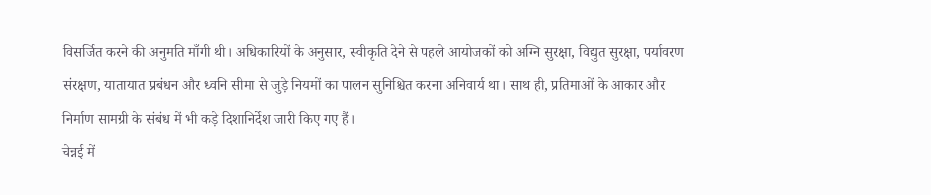विसर्जित करने की अनुमति माँगी थी। अधिकारियों के अनुसार, स्वीकृति देने से पहले आयोजकों को अग्नि सुरक्षा, विद्युत सुरक्षा, पर्यावरण संरक्षण, यातायात प्रबंधन और ध्वनि सीमा से जुड़े नियमों का पालन सुनिश्चित करना अनिवार्य था। साथ ही, प्रतिमाओं के आकार और निर्माण सामग्री के संबंध में भी कड़े दिशानिर्देश जारी किए गए हैं।
चेन्नई में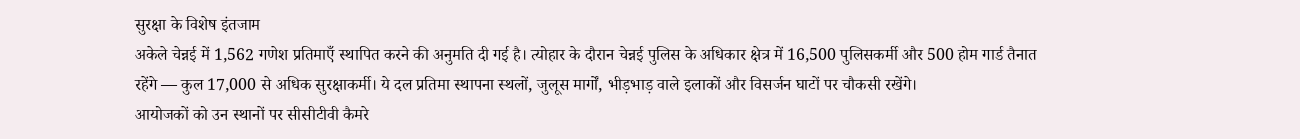सुरक्षा के विशेष इंतजाम
अकेले चेन्नई में 1,562 गणेश प्रतिमाएँ स्थापित करने की अनुमति दी गई है। त्योहार के दौरान चेन्नई पुलिस के अधिकार क्षेत्र में 16,500 पुलिसकर्मी और 500 होम गार्ड तैनात रहेंगे — कुल 17,000 से अधिक सुरक्षाकर्मी। ये दल प्रतिमा स्थापना स्थलों, जुलूस मार्गों, भीड़भाड़ वाले इलाकों और विसर्जन घाटों पर चौकसी रखेंगे।
आयोजकों को उन स्थानों पर सीसीटीवी कैमरे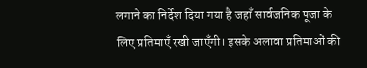लगाने का निर्देश दिया गया है जहाँ सार्वजनिक पूजा के लिए प्रतिमाएँ रखी जाएँगी। इसके अलावा प्रतिमाओं की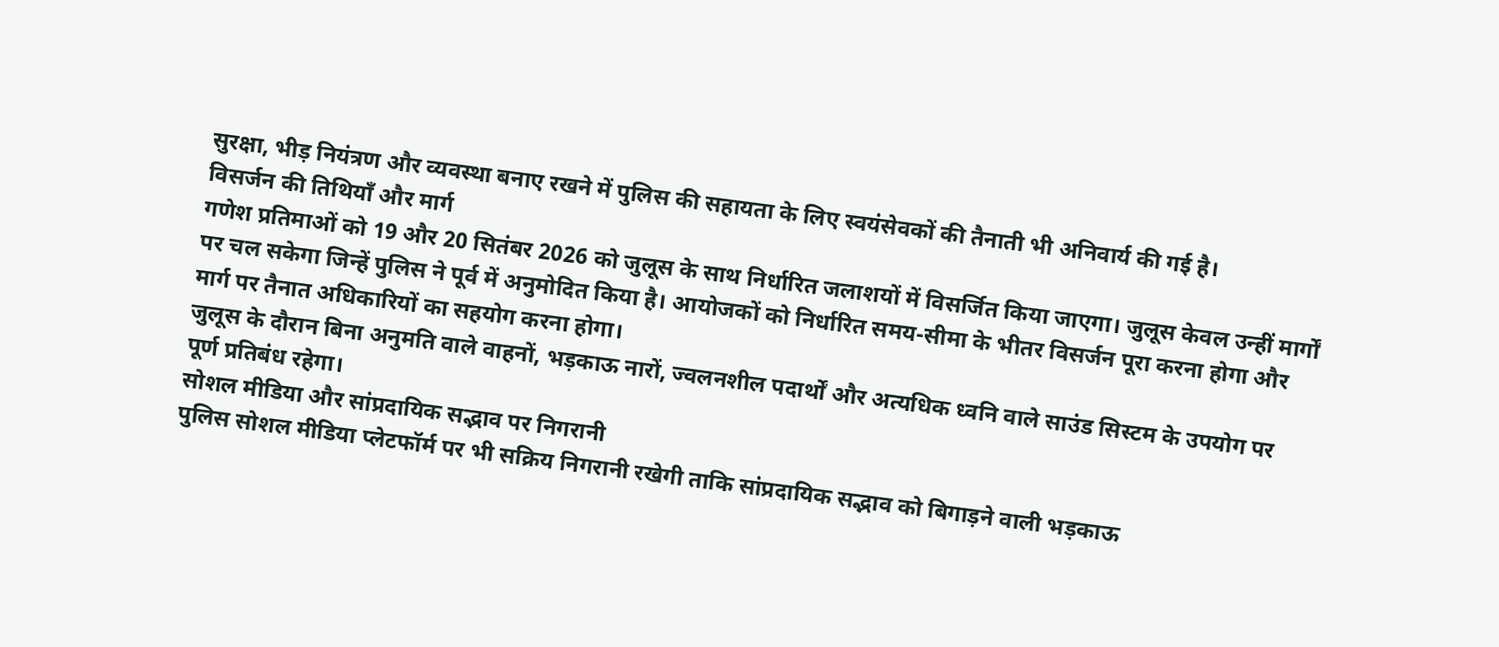सुरक्षा, भीड़ नियंत्रण और व्यवस्था बनाए रखने में पुलिस की सहायता के लिए स्वयंसेवकों की तैनाती भी अनिवार्य की गई है।
विसर्जन की तिथियाँ और मार्ग
गणेश प्रतिमाओं को 19 और 20 सितंबर 2026 को जुलूस के साथ निर्धारित जलाशयों में विसर्जित किया जाएगा। जुलूस केवल उन्हीं मार्गों पर चल सकेगा जिन्हें पुलिस ने पूर्व में अनुमोदित किया है। आयोजकों को निर्धारित समय-सीमा के भीतर विसर्जन पूरा करना होगा और मार्ग पर तैनात अधिकारियों का सहयोग करना होगा।
जुलूस के दौरान बिना अनुमति वाले वाहनों, भड़काऊ नारों, ज्वलनशील पदार्थों और अत्यधिक ध्वनि वाले साउंड सिस्टम के उपयोग पर पूर्ण प्रतिबंध रहेगा।
सोशल मीडिया और सांप्रदायिक सद्भाव पर निगरानी
पुलिस सोशल मीडिया प्लेटफॉर्म पर भी सक्रिय निगरानी रखेगी ताकि सांप्रदायिक सद्भाव को बिगाड़ने वाली भड़काऊ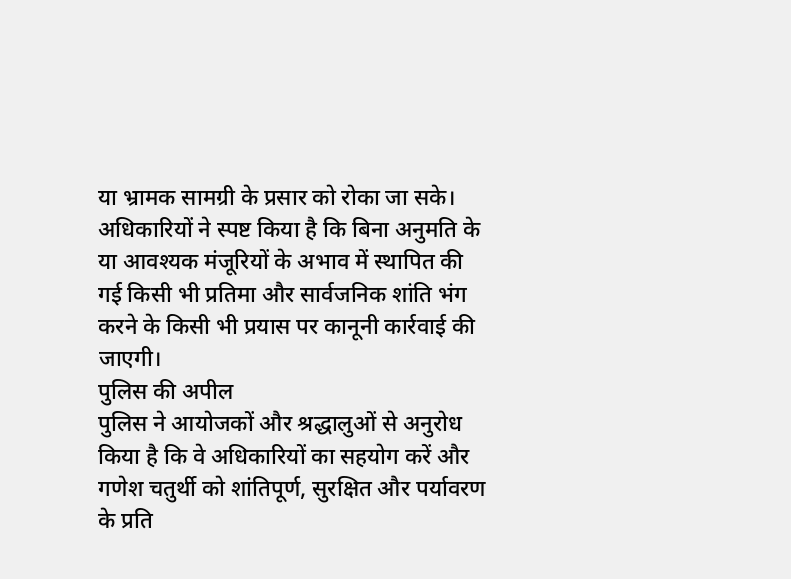या भ्रामक सामग्री के प्रसार को रोका जा सके। अधिकारियों ने स्पष्ट किया है कि बिना अनुमति के या आवश्यक मंजूरियों के अभाव में स्थापित की गई किसी भी प्रतिमा और सार्वजनिक शांति भंग करने के किसी भी प्रयास पर कानूनी कार्रवाई की जाएगी।
पुलिस की अपील
पुलिस ने आयोजकों और श्रद्धालुओं से अनुरोध किया है कि वे अधिकारियों का सहयोग करें और गणेश चतुर्थी को शांतिपूर्ण, सुरक्षित और पर्यावरण के प्रति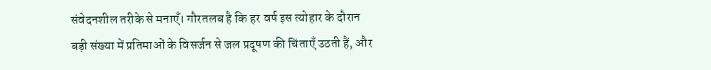संवेदनशील तरीके से मनाएँ। गौरतलब है कि हर वर्ष इस त्योहार के दौरान बड़ी संख्या में प्रतिमाओं के विसर्जन से जल प्रदूषण की चिंताएँ उठती हैं, और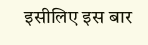इसीलिए इस बार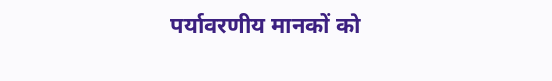पर्यावरणीय मानकों को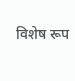विशेष रूप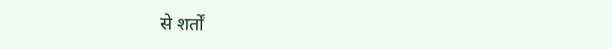से शर्तों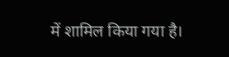में शामिल किया गया है।